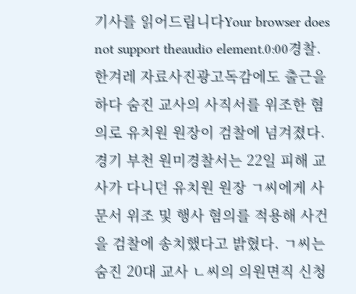기사를 읽어드립니다Your browser does not support theaudio element.0:00경찰. 한겨레 자료사진광고독감에도 출근을 하다 숨진 교사의 사직서를 위조한 혐의로 유치원 원장이 검찰에 넘겨졌다.경기 부천 원미경찰서는 22일 피해 교사가 다니던 유치원 원장 ㄱ씨에게 사문서 위조 및 행사 혐의를 적용해 사건을 검찰에 송치했다고 밝혔다. ㄱ씨는 숨진 20대 교사 ㄴ씨의 의원면직 신청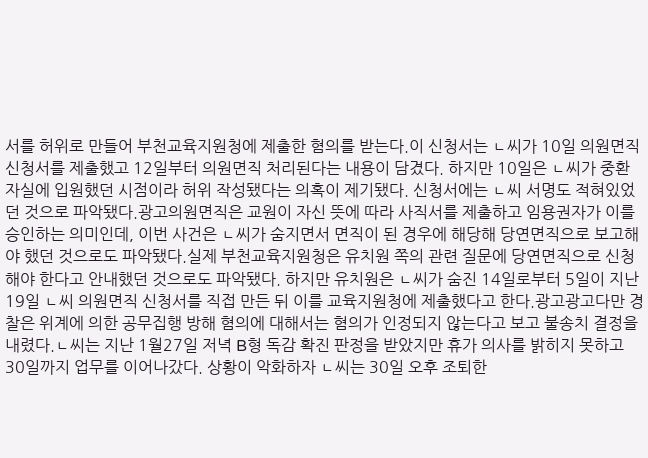서를 허위로 만들어 부천교육지원청에 제출한 혐의를 받는다.이 신청서는 ㄴ씨가 10일 의원면직 신청서를 제출했고 12일부터 의원면직 처리된다는 내용이 담겼다. 하지만 10일은 ㄴ씨가 중환자실에 입원했던 시점이라 허위 작성됐다는 의혹이 제기됐다. 신청서에는 ㄴ씨 서명도 적혀있었던 것으로 파악됐다.광고의원면직은 교원이 자신 뜻에 따라 사직서를 제출하고 임용권자가 이를 승인하는 의미인데, 이번 사건은 ㄴ씨가 숨지면서 면직이 된 경우에 해당해 당연면직으로 보고해야 했던 것으로도 파악됐다.실제 부천교육지원청은 유치원 쪽의 관련 질문에 당연면직으로 신청해야 한다고 안내했던 것으로도 파악됐다. 하지만 유치원은 ㄴ씨가 숨진 14일로부터 5일이 지난 19일 ㄴ씨 의원면직 신청서를 직접 만든 뒤 이를 교육지원청에 제출했다고 한다.광고광고다만 경찰은 위계에 의한 공무집행 방해 혐의에 대해서는 혐의가 인정되지 않는다고 보고 불송치 결정을 내렸다.ㄴ씨는 지난 1월27일 저녁 B형 독감 확진 판정을 받았지만 휴가 의사를 밝히지 못하고 30일까지 업무를 이어나갔다. 상황이 악화하자 ㄴ씨는 30일 오후 조퇴한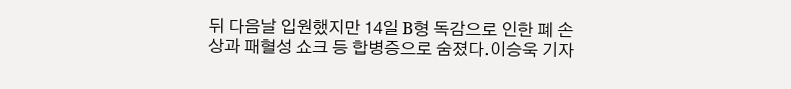뒤 다음날 입원했지만 14일 B형 독감으로 인한 폐 손상과 패혈성 쇼크 등 합병증으로 숨졌다.이승욱 기자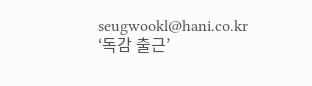seugwookl@hani.co.kr
‘독감 출근’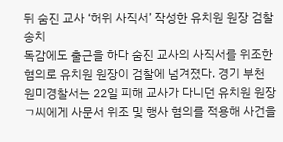뒤 숨진 교사 ‘허위 사직서’ 작성한 유치원 원장 검찰 송치
독감에도 출근을 하다 숨진 교사의 사직서를 위조한 혐의로 유치원 원장이 검찰에 넘겨졌다. 경기 부천 원미경찰서는 22일 피해 교사가 다니던 유치원 원장 ㄱ씨에게 사문서 위조 및 행사 혐의를 적용해 사건을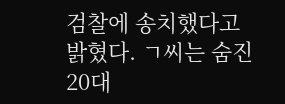검찰에 송치했다고 밝혔다. ㄱ씨는 숨진 20대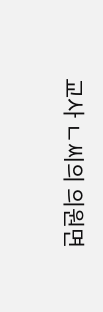교사 ㄴ씨의 의원면